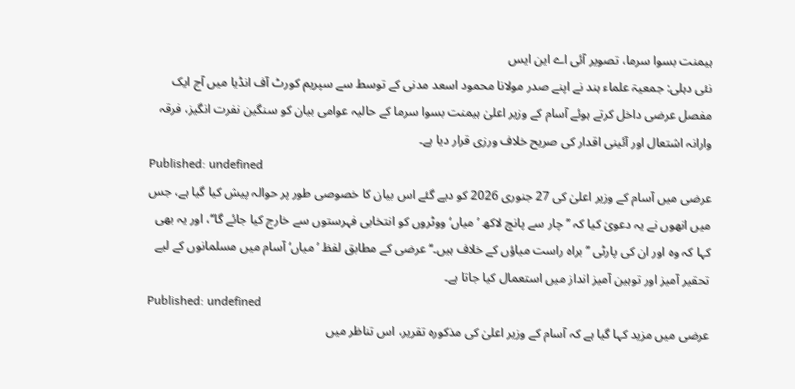ہیمنت بسوا سرما، تصویر آئی اے این ایس
نئی دہلی: جمعیۃ علماء ہند نے اپنے صدر مولانا محمود اسعد مدنی کے توسط سے سپریم کورٹ آف انڈیا میں آج ایک مفصل عرضی داخل کرتے ہوئے آسام کے وزیر اعلیٰ ہیمنت بسوا سرما کے حالیہ عوامی بیان کو سنگین نفرت انگیز، فرقہ وارانہ اشتعال اور آئینی اقدار کی صریح خلاف ورزی قرار دیا ہے۔
Published: undefined
عرضی میں آسام کے وزیر اعلیٰ کی 27 جنوری 2026 کو دیے گئے اس بیان کا خصوصی طور پر حوالہ پیش کیا گیا ہے، جس میں انھوں نے یہ دعویٰ کیا کہ ’’چار سے پانچ لاکھ ’میاں‘ ووٹروں کو انتخابی فہرستوں سے خارج کیا جائے گا‘‘، اور یہ بھی کہا کہ وہ اور ان کی پارٹی ’’براہ راست میاؤں کے خلاف ہیں۔‘‘ عرضی کے مطابق لفظ ’میاں‘ آسام میں مسلمانوں کے لیے تحقیر آمیز اور توہین آمیز انداز میں استعمال کیا جاتا ہے۔
Published: undefined
عرضی میں مزید کہا گیا ہے کہ آسام کے وزیر اعلیٰ کی مذکورہ تقریر، اس تناظر میں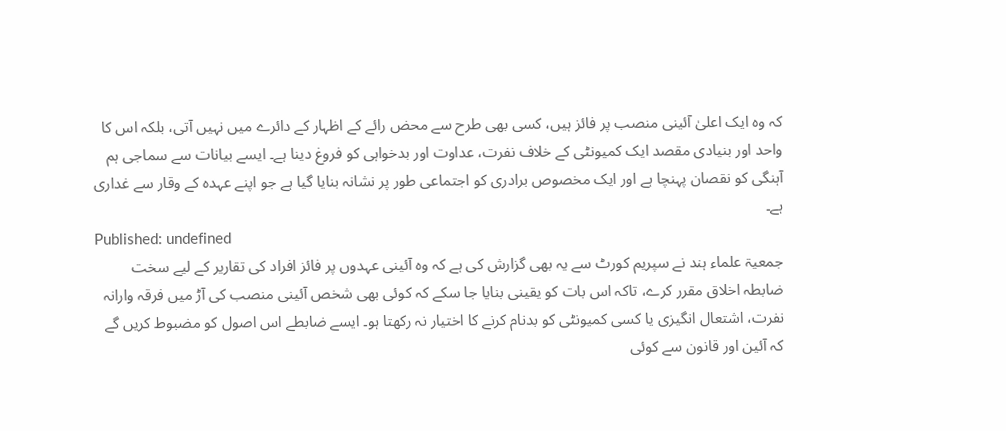کہ وہ ایک اعلیٰ آئینی منصب پر فائز ہیں، کسی بھی طرح سے محض رائے کے اظہار کے دائرے میں نہیں آتی، بلکہ اس کا واحد اور بنیادی مقصد ایک کمیونٹی کے خلاف نفرت، عداوت اور بدخواہی کو فروغ دینا ہے۔ ایسے بیانات سے سماجی ہم آہنگی کو نقصان پہنچا ہے اور ایک مخصوص برادری کو اجتماعی طور پر نشانہ بنایا گیا ہے جو اپنے عہدہ کے وقار سے غداری ہے۔
Published: undefined
جمعیۃ علماء ہند نے سپریم کورٹ سے یہ بھی گزارش کی ہے کہ وہ آئینی عہدوں پر فائز افراد کی تقاریر کے لیے سخت ضابطہ اخلاق مقرر کرے، تاکہ اس بات کو یقینی بنایا جا سکے کہ کوئی بھی شخص آئینی منصب کی آڑ میں فرقہ وارانہ نفرت، اشتعال انگیزی یا کسی کمیونٹی کو بدنام کرنے کا اختیار نہ رکھتا ہو۔ ایسے ضابطے اس اصول کو مضبوط کریں گے کہ آئین اور قانون سے کوئی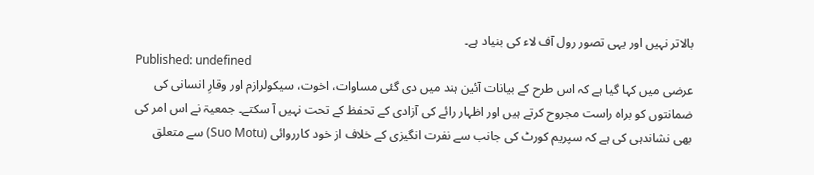بالاتر نہیں اور یہی تصور رول آف لاء کی بنیاد ہے۔
Published: undefined
عرضی میں کہا گیا ہے کہ اس طرح کے بیانات آئین ہند میں دی گئی مساوات، اخوت، سیکولرازم اور وقارِ انسانی کی ضمانتوں کو براہ راست مجروح کرتے ہیں اور اظہار رائے کی آزادی کے تحفظ کے تحت نہیں آ سکتے۔ جمعیۃ نے اس امر کی بھی نشاندہی کی ہے کہ سپریم کورٹ کی جانب سے نفرت انگیزی کے خلاف از خود کارروائی (Suo Motu) سے متعلق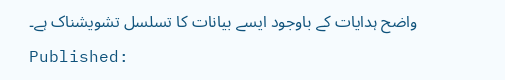واضح ہدایات کے باوجود ایسے بیانات کا تسلسل تشویشناک ہے۔
Published: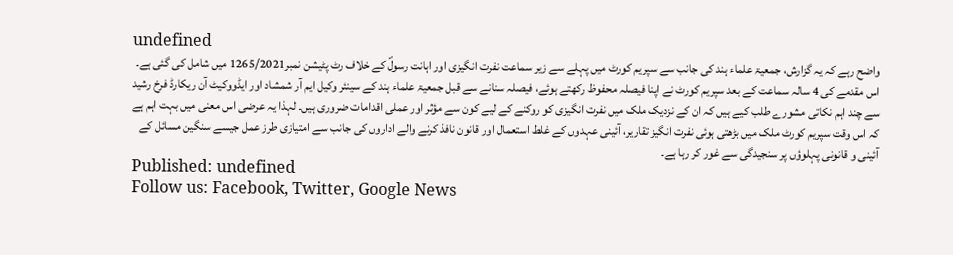undefined
واضح رہے کہ یہ گزارش، جمعیۃ علماء ہند کی جانب سے سپریم کورٹ میں پہلے سے زیر سماعت نفرت انگیزی اور اہانت رسولؐ کے خلاف رٹ پٹیشن نمبر1265/2021 میں شامل کی گئی ہے۔ اس مقدمے کی 4 سالہ سماعت کے بعد سپریم کورٹ نے اپنا فیصلہ محفوظ رکھتے ہوئے، فیصلہ سنانے سے قبل جمعیۃ علماء ہند کے سینئر وکیل ایم آر شمشاد اور ایڈووکیٹ آن ریکارڈ فرخ رشید سے چند اہم نکاتی مشورے طلب کیے ہیں کہ ان کے نزدیک ملک میں نفرت انگیزی کو روکنے کے لیے کون سے مؤثر اور عملی اقدامات ضروری ہیں۔ لہذا یہ عرضی اس معنی میں بہت اہم ہے کہ اس وقت سپریم کورٹ ملک میں بڑھتی ہوئی نفرت انگیز تقاریر، آئینی عہدوں کے غلط استعمال اور قانون نافذ کرنے والے اداروں کی جانب سے امتیازی طرز عمل جیسے سنگین مسائل کے آئینی و قانونی پہلوؤں پر سنجیدگی سے غور کر رہا ہے۔
Published: undefined
Follow us: Facebook, Twitter, Google News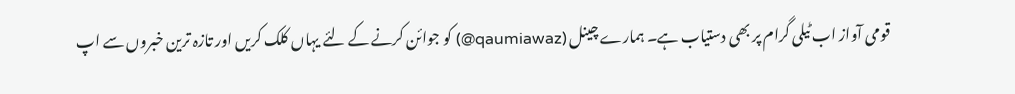قومی آواز اب ٹیلی گرام پر بھی دستیاب ہے۔ ہمارے چینل (qaumiawaz@) کو جوائن کرنے کے لئے یہاں کلک کریں اور تازہ ترین خبروں سے اپ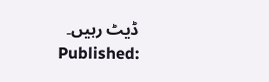ڈیٹ رہیں۔
Published: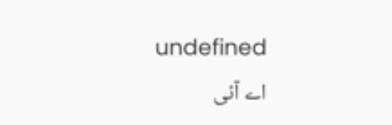undefined
اے آئی